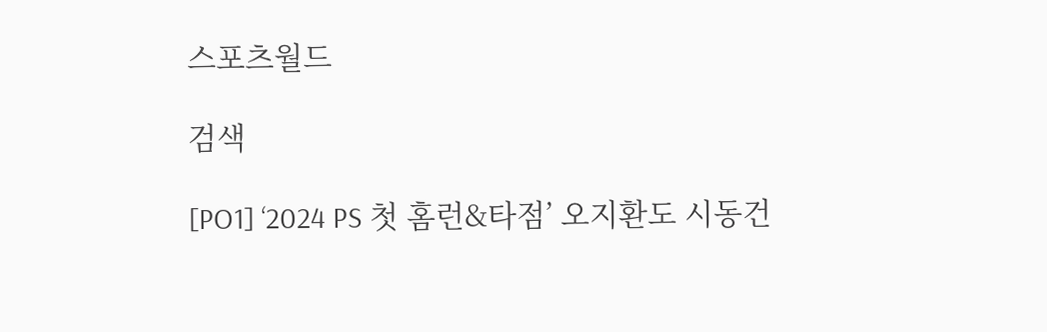스포츠월드

검색

[PO1] ‘2024 PS 첫 홈런&타점’ 오지환도 시동건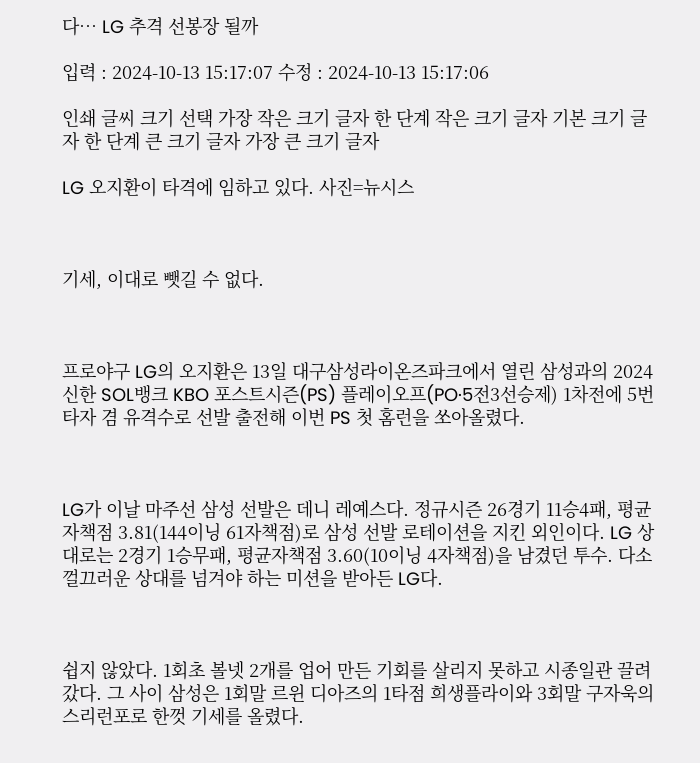다… LG 추격 선봉장 될까

입력 : 2024-10-13 15:17:07 수정 : 2024-10-13 15:17:06

인쇄 글씨 크기 선택 가장 작은 크기 글자 한 단계 작은 크기 글자 기본 크기 글자 한 단계 큰 크기 글자 가장 큰 크기 글자

LG 오지환이 타격에 임하고 있다. 사진=뉴시스



기세, 이대로 뺏길 수 없다.



프로야구 LG의 오지환은 13일 대구삼성라이온즈파크에서 열린 삼성과의 2024 신한 SOL뱅크 KBO 포스트시즌(PS) 플레이오프(PO·5전3선승제) 1차전에 5번 타자 겸 유격수로 선발 출전해 이번 PS 첫 홈런을 쏘아올렸다.



LG가 이날 마주선 삼성 선발은 데니 레예스다. 정규시즌 26경기 11승4패, 평균자책점 3.81(144이닝 61자책점)로 삼성 선발 로테이션을 지킨 외인이다. LG 상대로는 2경기 1승무패, 평균자책점 3.60(10이닝 4자책점)을 남겼던 투수. 다소 껄끄러운 상대를 넘겨야 하는 미션을 받아든 LG다.



쉽지 않았다. 1회초 볼넷 2개를 업어 만든 기회를 살리지 못하고 시종일관 끌려갔다. 그 사이 삼성은 1회말 르윈 디아즈의 1타점 희생플라이와 3회말 구자욱의 스리런포로 한껏 기세를 올렸다.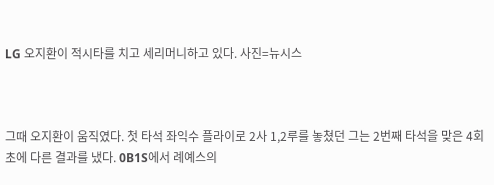LG 오지환이 적시타를 치고 세리머니하고 있다. 사진=뉴시스



그때 오지환이 움직였다. 첫 타석 좌익수 플라이로 2사 1,2루를 놓쳤던 그는 2번째 타석을 맞은 4회초에 다른 결과를 냈다. 0B1S에서 례예스의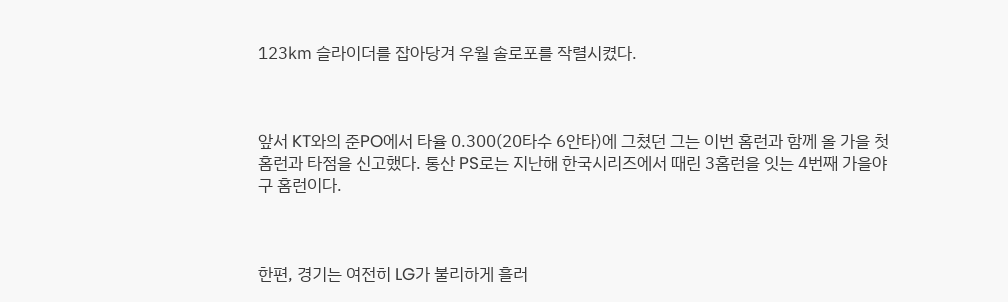123㎞ 슬라이더를 잡아당겨 우월 솔로포를 작렬시켰다.



앞서 KT와의 준PO에서 타율 0.300(20타수 6안타)에 그쳤던 그는 이번 홈런과 함께 올 가을 첫 홈런과 타점을 신고했다. 통산 PS로는 지난해 한국시리즈에서 때린 3홈런을 잇는 4번째 가을야구 홈런이다.



한편, 경기는 여전히 LG가 불리하게 흘러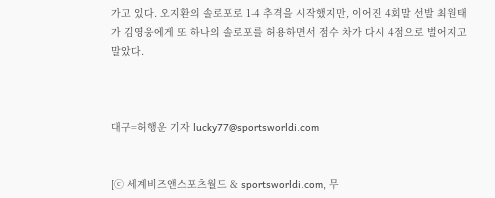가고 있다. 오지환의 솔로포로 1-4 추격을 시작했지만, 이어진 4회말 선발 최원태가 김영웅에게 또 하나의 솔로포를 허용하면서 점수 차가 다시 4점으로 벌어지고 말았다.



대구=허행운 기자 lucky77@sportsworldi.com


[ⓒ 세계비즈앤스포츠월드 & sportsworldi.com, 무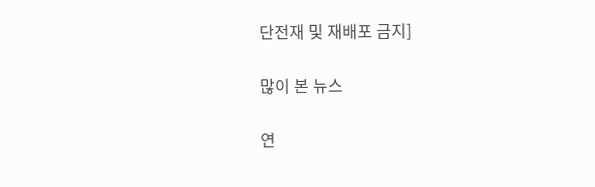단전재 및 재배포 금지]

많이 본 뉴스

연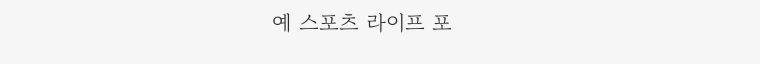예 스포츠 라이프 포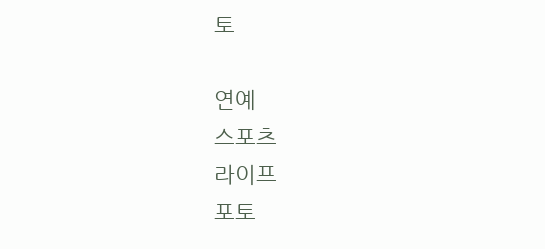토

연예
스포츠
라이프
포토